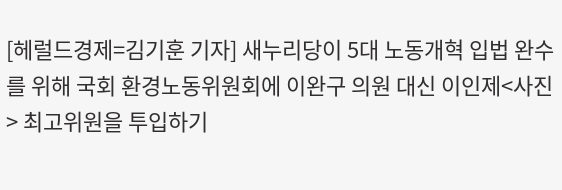[헤럴드경제=김기훈 기자] 새누리당이 5대 노동개혁 입법 완수를 위해 국회 환경노동위원회에 이완구 의원 대신 이인제<사진> 최고위원을 투입하기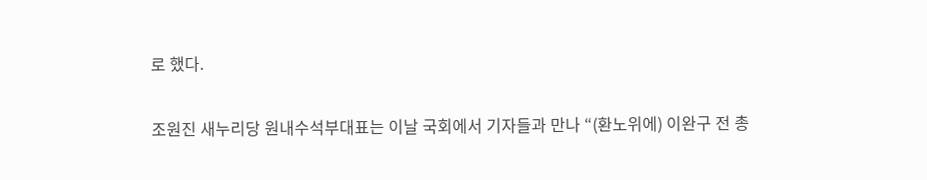로 했다.

조원진 새누리당 원내수석부대표는 이날 국회에서 기자들과 만나 “(환노위에) 이완구 전 총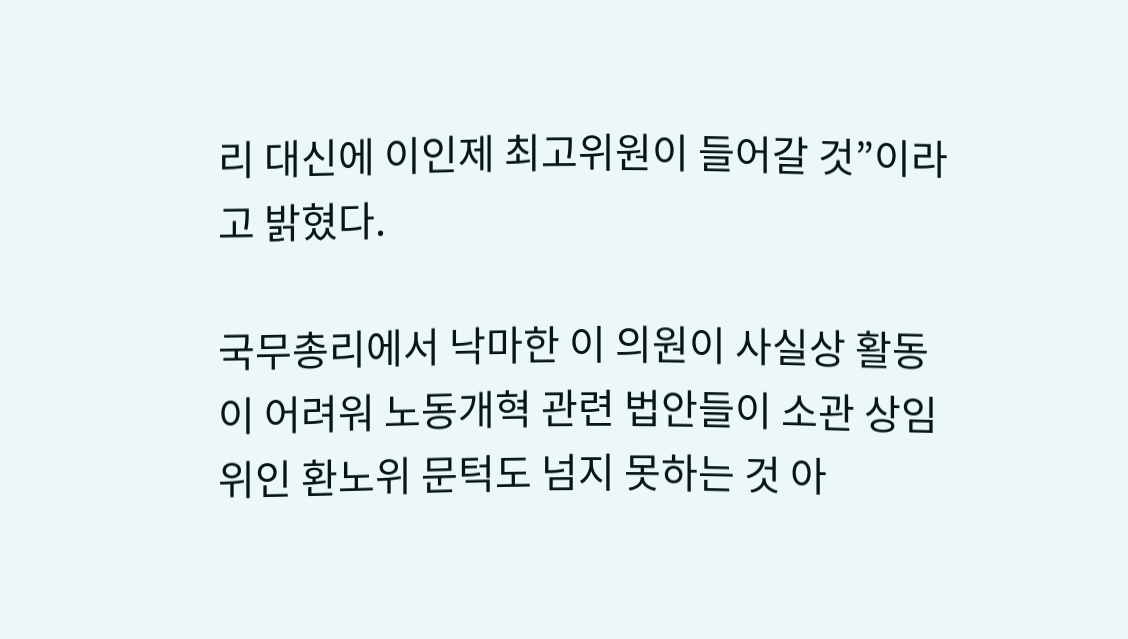리 대신에 이인제 최고위원이 들어갈 것”이라고 밝혔다.

국무총리에서 낙마한 이 의원이 사실상 활동이 어려워 노동개혁 관련 법안들이 소관 상임위인 환노위 문턱도 넘지 못하는 것 아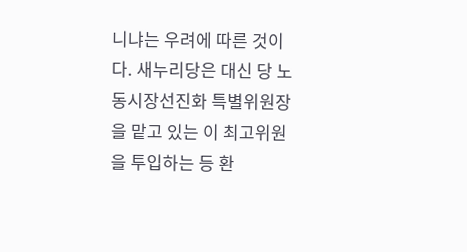니냐는 우려에 따른 것이다. 새누리당은 대신 당 노동시장선진화 특별위원장을 맡고 있는 이 최고위원을 투입하는 등 환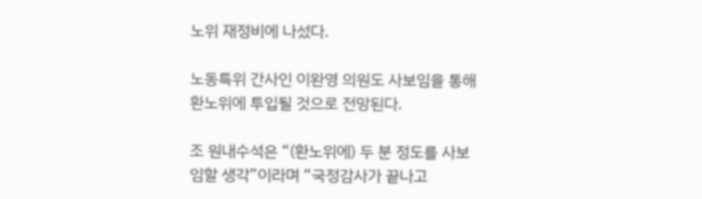노위 재정비에 나섰다.

노동특위 간사인 이완영 의원도 사보임을 통해 환노위에 투입될 것으로 전망된다.

조 원내수석은 “(환노위에) 두 분 정도를 사보임할 생각”이라며 “국정감사가 끝나고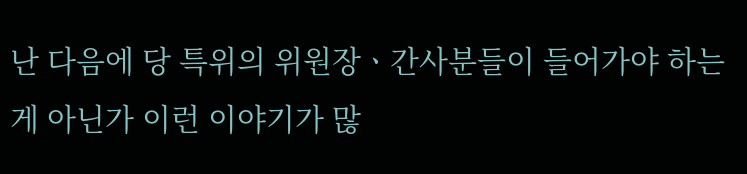난 다음에 당 특위의 위원장ㆍ간사분들이 들어가야 하는게 아닌가 이런 이야기가 많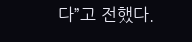다”고 전했다.